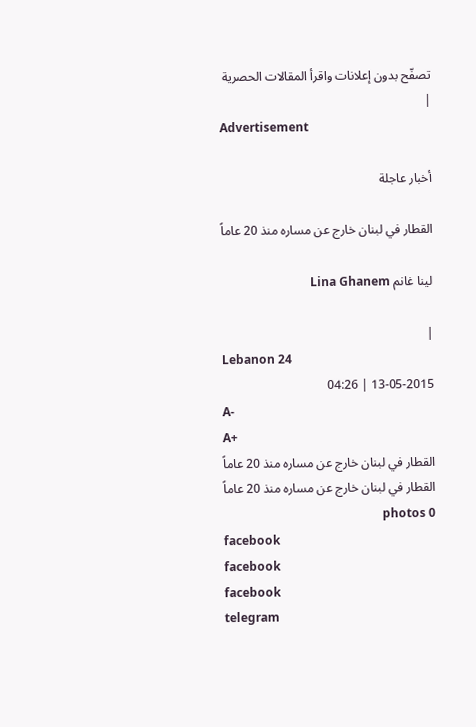تصفّح بدون إعلانات واقرأ المقالات الحصرية
|
Advertisement

أخبار عاجلة

القطار في لبنان خارج عن مساره منذ 20 عاماً

لينا غانم Lina Ghanem

|
Lebanon 24
13-05-2015 | 04:26
A-
A+
القطار في لبنان خارج عن مساره منذ 20 عاماً
القطار في لبنان خارج عن مساره منذ 20 عاماً photos 0
facebook
facebook
facebook
telegram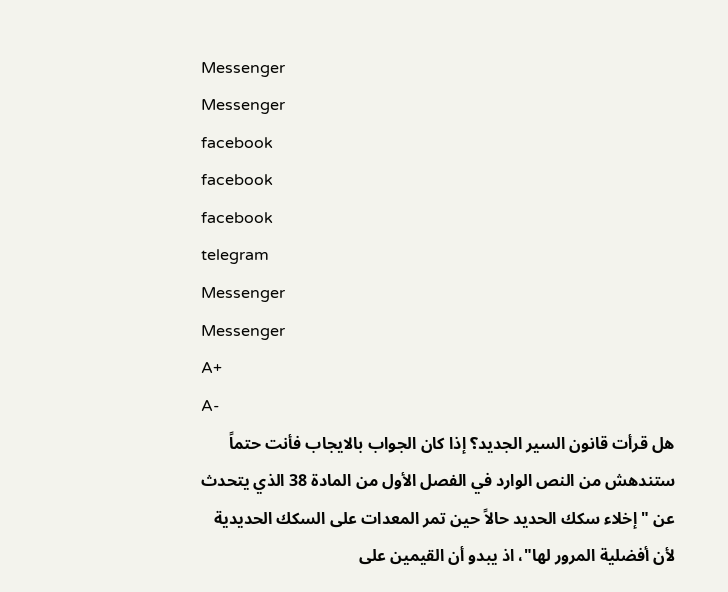Messenger
Messenger
facebook
facebook
facebook
telegram
Messenger
Messenger
A+
A-
هل قرأت قانون السير الجديد؟ إذا كان الجواب بالايجاب فأنت حتماً ستندهش من النص الوارد في الفصل الأول من المادة 38 الذي يتحدث عن "إخلاء سكك الحديد حالاً حين تمر المعدات على السكك الحديدية لأن أفضلية المرور لها"، اذ يبدو أن القيمين على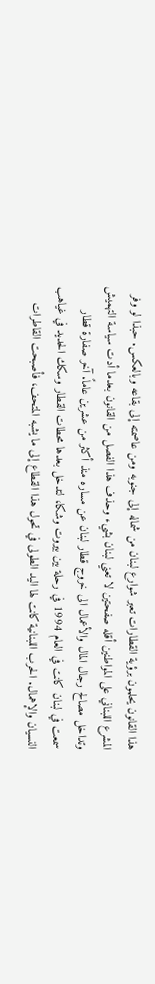هذا القانون يحلمون برؤية القطارات تعبر شوارع لبنان من شماله إلى جنوبه ومن عاصمته إلى بقاعه وبالعكس. حبذا لو وفر المشرع اللبناني على المواطنين أقله صفحتين لا تعني لبنان بشيء وحذف هذا الفصل من القانون بعدما أدت سياسة التهميش وتداخل مصالح رجال المال والأعمال الى خروج قطار لبنان عن مساره منذ أكثر من عشرين عاماً. آخر صفارة قطار سمعت في لبنان كانت في العام 1994 في رحلة بين بيروت وشكا، لتدخل بعدها محطات القطار وسكك الحديد في غياهب النسيان والإهمال. الحرب اللبنانية كانت لها اليد الطولى في تحول هذا القطاع إلى ما يشبه المتحف، فأصبحت القاطرات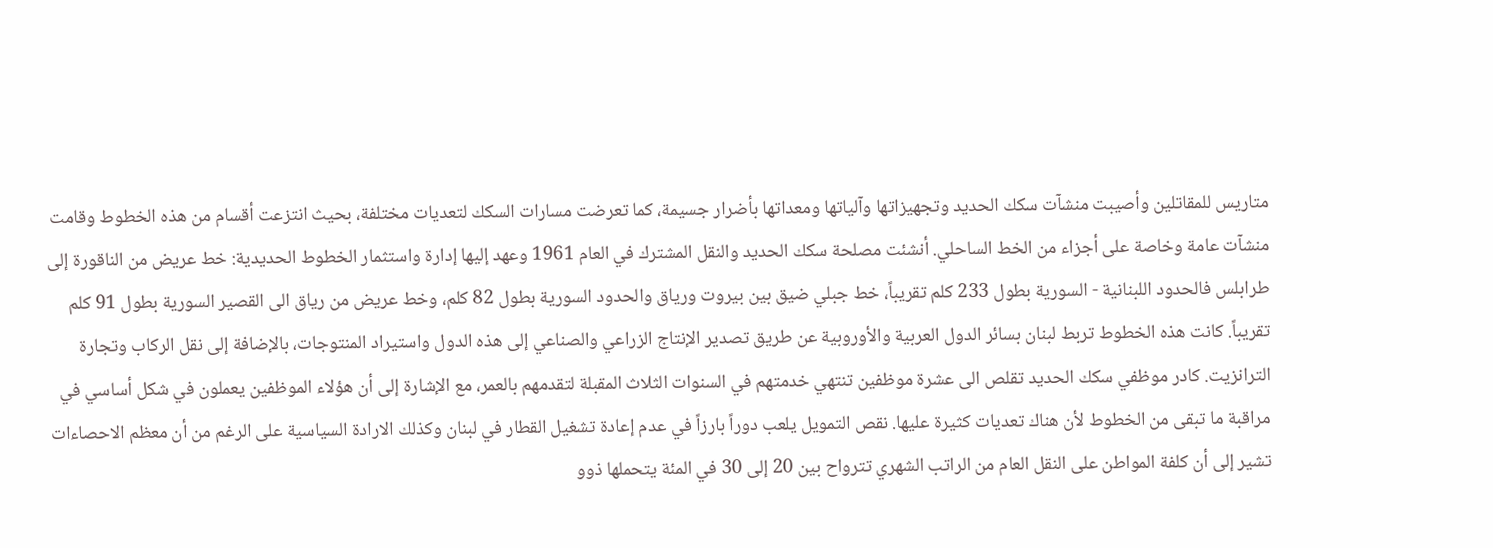متاريس للمقاتلين وأصيبت منشآت سكك الحديد وتجهيزاتها وآلياتها ومعداتها بأضرار جسيمة، كما تعرضت مسارات السكك لتعديات مختلفة، بحيث انتزعت أقسام من هذه الخطوط وقامت منشآت عامة وخاصة على أجزاء من الخط الساحلي. أنشئت مصلحة سكك الحديد والنقل المشترك في العام 1961 وعهد إليها إدارة واستثمار الخطوط الحديدية: خط عريض من الناقورة إلى طرابلس فالحدود اللبنانية - السورية بطول 233 كلم تقريباً، خط جبلي ضيق بين بيروت ورياق والحدود السورية بطول 82 كلم، وخط عريض من رياق الى القصير السورية بطول 91 كلم تقريباً. كانت هذه الخطوط تربط لبنان بسائر الدول العربية والأوروبية عن طريق تصدير الإنتاج الزراعي والصناعي إلى هذه الدول واستيراد المنتوجات، بالإضافة إلى نقل الركاب وتجارة الترانزيت. كادر موظفي سكك الحديد تقلص الى عشرة موظفين تنتهي خدمتهم في السنوات الثلاث المقبلة لتقدمهم بالعمر، مع الإشارة إلى أن هؤلاء الموظفين يعملون في شكل أساسي في مراقبة ما تبقى من الخطوط لأن هناك تعديات كثيرة عليها. نقص التمويل يلعب دوراً بارزاً في عدم إعادة تشغيل القطار في لبنان وكذلك الارادة السياسية على الرغم من أن معظم الاحصاءات تشير إلى أن كلفة المواطن على النقل العام من الراتب الشهري تترواح بين 20 إلى 30 في المئة يتحملها ذوو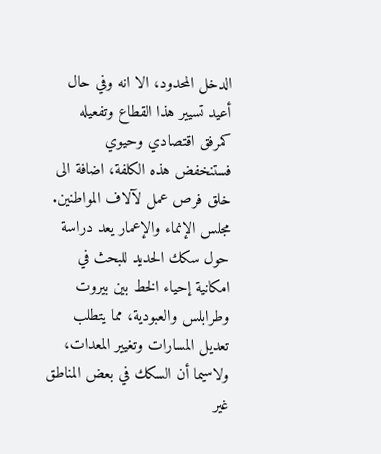الدخل المحدود، الا انه وفي حال أعيد تسيير هذا القطاع وتفعيله كمرفق اقتصادي وحيوي فستنخفض هذه الكلفة، اضافة الى خلق فرص عمل لآلاف المواطنين. مجلس الإنماء والإعمار يعد دراسة حول سكك الحديد للبحث في امكانية إحياء الخط بين بيروت وطرابلس والعبودية، مما يتطلب تعديل المسارات وتغيير المعدات، ولاسيما أن السكك في بعض المناطق غير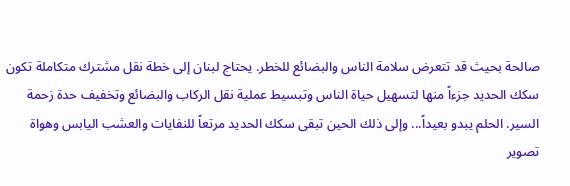صالحة بحيث قد تتعرض سلامة الناس والبضائع للخطر. يحتاج لبنان إلى خطة نقل مشترك متكاملة تكون سكك الحديد جزءاً منها لتسهيل حياة الناس وتبسيط عملية نقل الركاب والبضائع وتخفيف حدة زحمة السير. الحلم يبدو بعيداً... وإلى ذلك الحين تبقى سكك الحديد مرتعاً للنفايات والعشب اليابس وهواة تصوير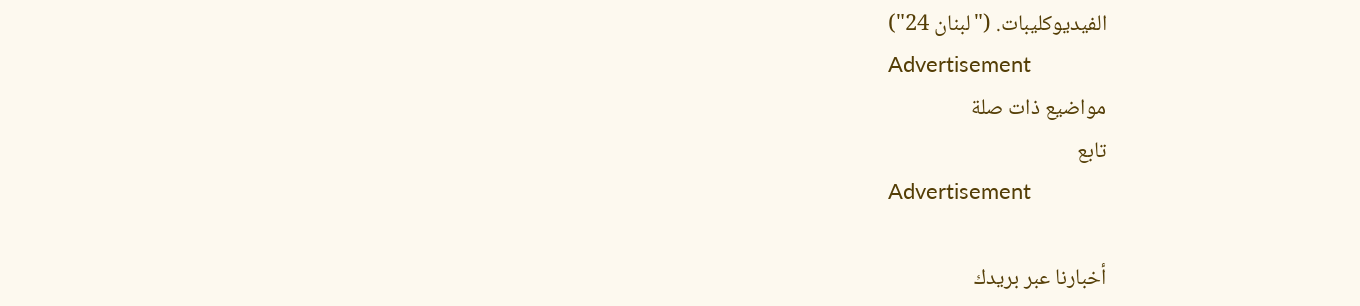الفيديوكليبات. ("لبنان 24")
Advertisement
مواضيع ذات صلة
تابع
Advertisement

أخبارنا عبر بريدك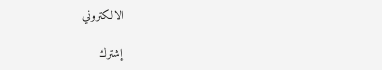الالكتروني

إشترك